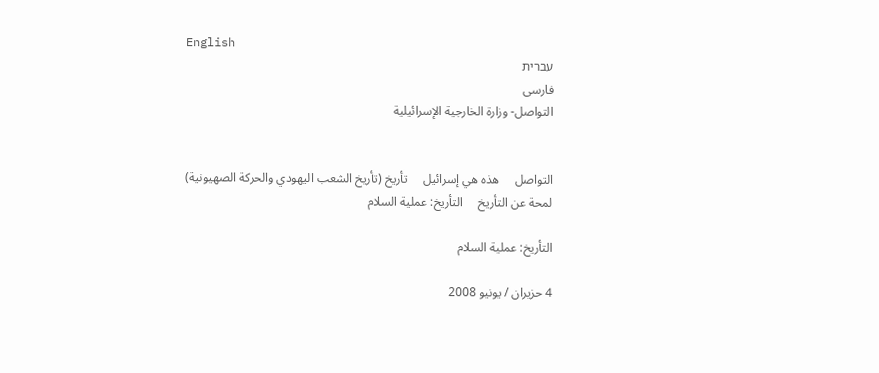English
עברית
فارسی
التواصل- وزارة الخارجية الإسرائيلية


التواصل     هذه هي إسرائيل     تأريخ (تأريخ الشعب اليهودي والحركة الصهيونية)     لمحة عن التأريخ     التأريخ: عملية السلام

التأريخ: عملية السلام

4 حزيران / يونيو 2008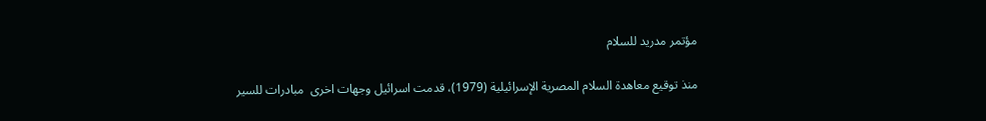مؤتمر مدريد للسلام

منذ توقيع معاهدة السلام المصرية الإسرائيلية (1979)، قدمت اسرائيل وجهات اخرى  مبادرات للسير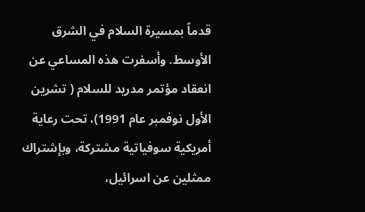قدماً بمسيرة السلام في الشرق الأوسط. وأسفرت هذه المساعي عن انعقاد مؤتمر مدريد للسلام ( تشرين الأول نوفمبر عام 1991)، تحت رعاية أمريكية سوفياتية مشتركة، وبإشتراك ممثلين عن اسرائيل،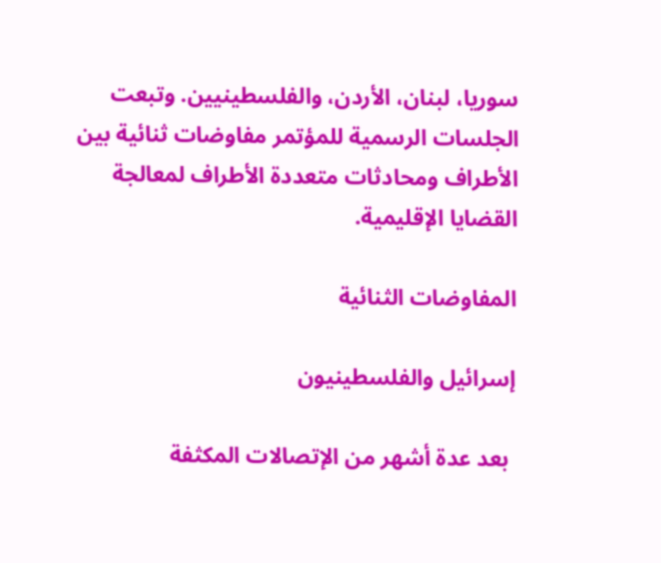سوريا، لبنان، الأردن، والفلسطينيين. وتبعت الجلسات الرسمية للمؤتمر مفاوضات ثنائية بين الأطراف ومحادثات متعددة الأطراف لمعالجة القضايا الإقليمية.

المفاوضات الثنائية

إسرائيل والفلسطينيون

 بعد عدة أشهر من الإتصالات المكثفة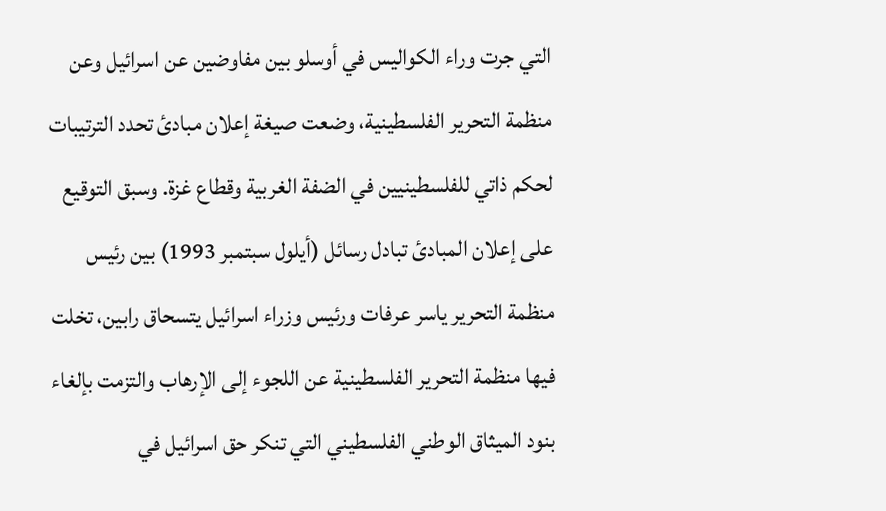التي جرت وراء الكواليس في أوسلو بين مفاوضين عن اسرائيل وعن منظمة التحرير الفلسطينية، وضعت صيغة إعلان مبادئ تحدد الترتيبات لحكم ذاتي للفلسطينيين في الضفة الغربية وقطاع غزة. وسبق التوقيع على إعلان المبادئ تبادل رسائل (أيلول سبتمبر 1993) بين رئيس منظمة التحرير ياسر عرفات ورئيس وزراء اسرائيل يتسحاق رابين، تخلت فيها منظمة التحرير الفلسطينية عن اللجوء إلى الإرهاب والتزمت بإلغاء بنود الميثاق الوطني الفلسطيني التي تنكر حق اسرائيل في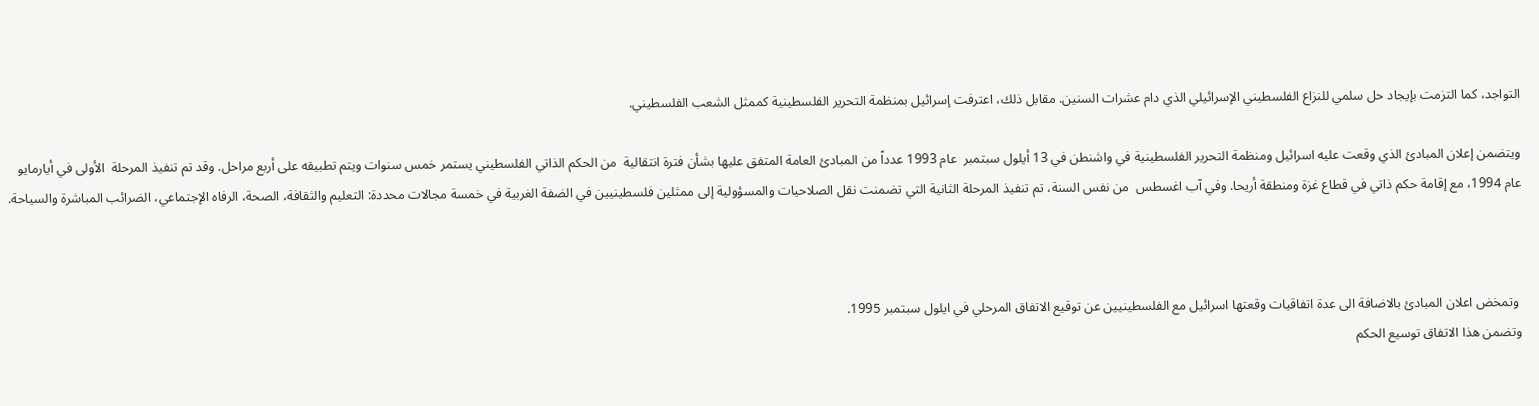التواجد، كما التزمت بإيجاد حل سلمي للنزاع الفلسطيني الإسرائيلي الذي دام عشرات السنين. مقابل ذلك، اعترفت إسرائيل بمنظمة التحرير الفلسطينية كممثل الشعب الفلسطيني.

ويتضمن إعلان المبادئ الذي وقعت عليه اسرائيل ومنظمة التحرير الفلسطينية في واشنطن في 13 أيلول سبتمبر  عام 1993 عدداً من المبادئ العامة المتفق عليها بشأن فترة انتقالية  من الحكم الذاتي الفلسطيني يستمر خمس سنوات ويتم تطبيقه على أربع مراحل. وقد تم تنفيذ المرحلة  الأولى في أيارمايو عام 1994، مع إقامة حكم ذاتي في قطاع غزة ومنطقة أريحا. وفي آب اغسطس  من نفس السنة، تم تنفيذ المرحلة الثانية التي تضمنت نقل الصلاحيات والمسؤولية إلى ممثلين فلسطينيين في الضفة الغربية في خمسة مجالات محددة: التعليم والثقافة، الصحة، الرفاه الإجتماعي، الضرائب المباشرة والسياحة.



 وتمخض اعلان المبادئ بالاضافة الى عدة اتفاقيات وقعتها اسرائيل مع الفلسطينيين عن توقيع الاتفاق المرحلي في ايلول سبتمبر 1995.
وتضمن هذا الاتفاق توسيع الحكم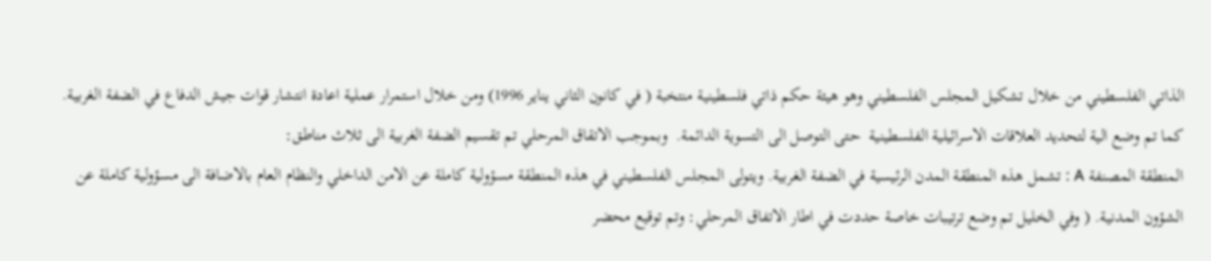الذاتي الفلسطيني من خلال تشكيل المجلس الفلسطيني وهو هيئة حكم ذاتي فلسطينية منتخبة ( في كانون الثاني يناير 1996) ومن خلال استمرار عملية اعادة انتشار قوات جيش الدفاع في الضفة الغربية. كما تم وضع الية لتحديد العلاقات الاسرائيلية الفلسطينية  حتى التوصل الى التسوية الدائمة.  وبموجب الاتقاق المرحلي تم تقسيم الضفة الغربية الى ثلاث مناطق:
المنطقة المصنفة A : تشمل هذه المنطقة المدن الرئيسية في الضفة الغربية. ويتولى المجلس الفلسطيني في هذه المنطقة مسؤولية كاملة عن الامن الداخلي والنظام العام بالاضافة الى مسؤولية كاملة عن الشؤون المدنية. ( وفي الخليل تم وضع ترتيبات خاصة حددت في اطار الاتفاق المرحلي: وتم توقيع محضر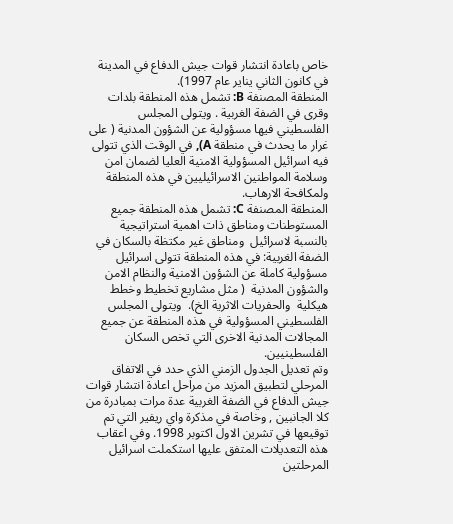خاص باعادة انتشار قوات جيش الدفاع في المدينة في كانون الثاني يناير عام 1997).
المنطقة المصنفة B: تشمل هذه المنطقة بلدات وقرى في الضفة الغربية . ويتولى المجلس الفلسطيني فيها مسؤولية عن الشؤون المدنية ( على غرار ما يحدث في منطقة A), في الوقت الذي تتولى فيه اسرائيل المسؤولية الامنية العليا لضمان امن وسلامة المواطنين الاسرائيليين في هذه المنطقة ولمكافحة الارهاب.
المنطقة المصنفة C: تشمل هذه المنطقة جميع المستوطنات ومناطق ذات اهمية استراتيجية بالنسبة لاسرائيل  ومناطق غير مكتظة بالسكان في الضفة الغربية: في هذه المنطقة تتولى اسرائيل مسؤولية كاملة عن الشؤون الامنية والنظام الامن والشؤون المدنية  ( مثل مشاريع تخطيط وخطط هيكلية  والحفريات الاثرية الخ).  ويتولى المجلس الفلسطيني المسؤولية في هذه المنطقة عن جميع المجالات المدنية الاخرى التي تخص السكان الفلسطينيين.
وتم تعديل الجدول الزمني الذي حدد في الاتفاق المرحلي لتطبيق المزيد من مراحل اعادة انتشار قوات جيش الدفاع في الضفة الغربية عدة مرات بمبادرة من كلا الجانبين , وخاصة في مذكرة واي ريفير التي تم توقيعها في تشرين الاول اكتوبر 1998. وفي اعقاب هذه التعديلات المتفق عليها استكملت اسرائيل المرحلتين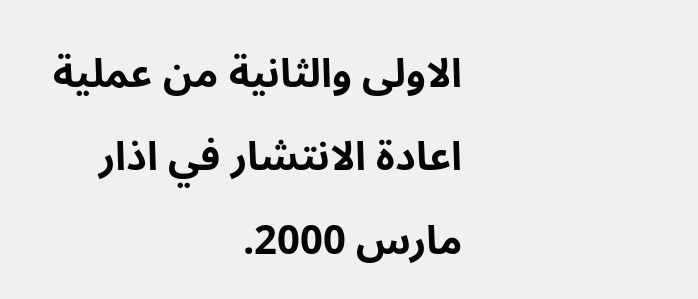الاولى والثانية من عملية اعادة الانتشار في اذار مارس 2000.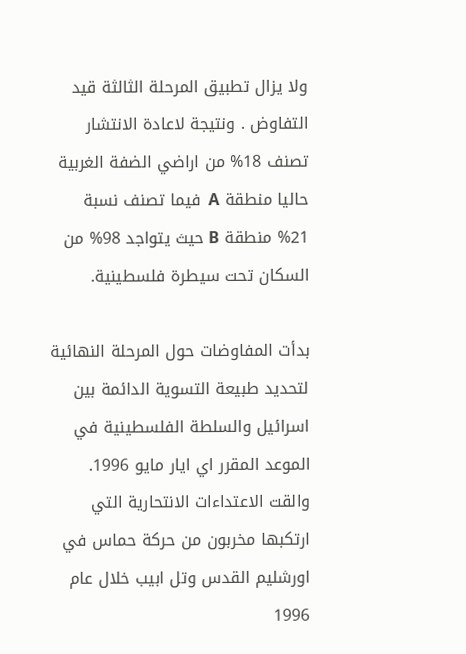ولا يزال تطبيق المرحلة الثالثة قيد التفاوض . ونتيجة لاعادة الانتشار  تصنف 18% من اراضي الضفة الغربية حاليا منطقة A  فيما تصنف نسبة 21% منطقة B حيث يتواجد 98% من السكان تحت سيطرة فلسطينية.

بدأت المفاوضات حول المرحلة النهائية لتحديد طبيعة التسوية الدائمة بين اسرائيل والسلطة الفلسطينية في الموعد المقرر اي ايار مايو 1996. والقت الاعتداءات الانتحارية التي ارتكبها مخربون من حركة حماس في اورشليم القدس وتل ابيب خلال عام 1996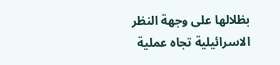بظلالها على وجهة النظر الاسرائيلية تجاه عملية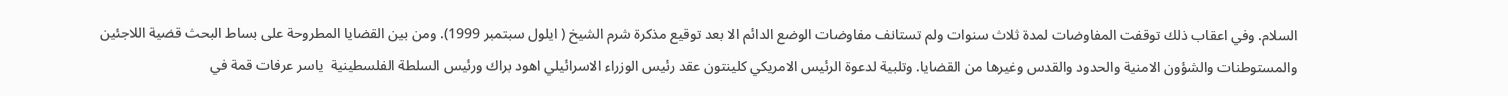السلام. وفي اعقاب ذلك توقفت المفاوضات لمدة ثلاث سنوات ولم تستانف مفاوضات الوضع الدائم الا بعد توقيع مذكرة شرم الشيخ ( ايلول سبتمبر 1999). ومن بين القضايا المطروحة على بساط البحث قضية اللاجئين والمستوطنات والشؤون الامنية والحدود والقدس وغيرها من القضايا. وتلبية لدعوة الرئيس الامريكي كلينتون عقد رئيس الوزراء الاسرائيلي اهود براك ورئيس السلطة الفلسطينية  ياسر عرفات قمة في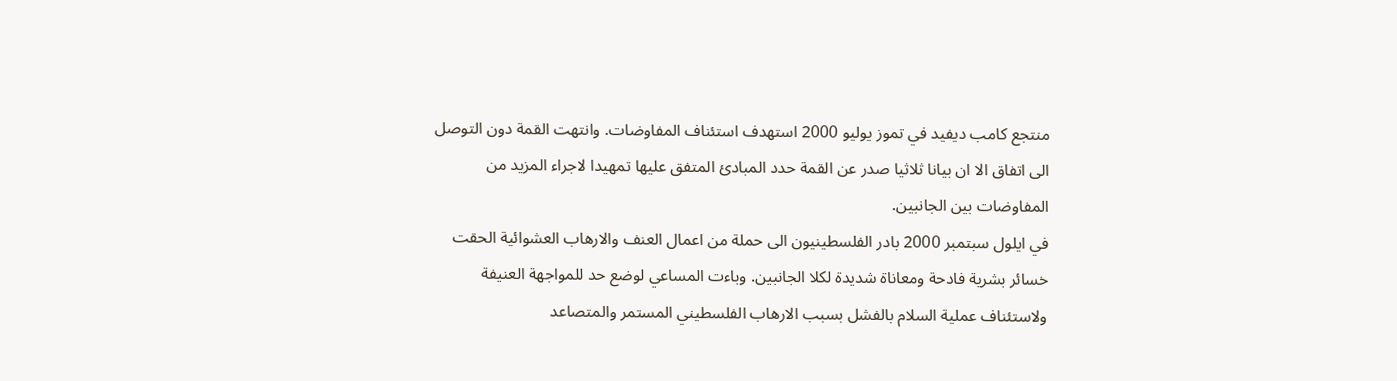منتجع كامب ديفيد في تموز يوليو 2000 استهدف استئناف المفاوضات. وانتهت القمة دون التوصل الى اتفاق الا ان بيانا ثلاثيا صدر عن القمة حدد المبادئ المتفق عليها تمهيدا لاجراء المزيد من المفاوضات بين الجانبين.
في ايلول سبتمبر 2000 بادر الفلسطينيون الى حملة من اعمال العنف والارهاب العشوائية الحقت خسائر بشرية فادحة ومعاناة شديدة لكلا الجانبين. وباءت المساعي لوضع حد للمواجهة العنيفة ولاستئناف عملية السلام بالفشل بسبب الارهاب الفلسطيني المستمر والمتصاعد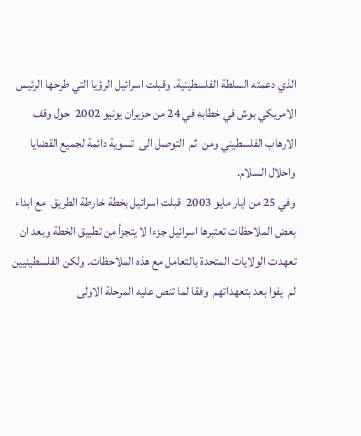الذي دعمته السلطة الفلسطينية. وقبلت اسرائيل الرؤيا التي طرحها الرئيس الامريكي بوش في خطابه في 24 من حزيران يونيو 2002  حول وقف الارهاب الفلسطيني ومن  ثم  التوصل الى  تسوية دائمة لجميع القضايا واحلال السلام.
وفي 25 من ايار مايو 2003  قبلت اسرائيل بخطة خارطة الطريق  مع ابداء بعض الملاحظات تعتبرها اسرائيل جزءا لا يتجزأ من تطبيق الخطة وبعد ان تعهدت الولايات المتحدة بالتعامل مع هذه الملاحظات. ولكن الفلسطينيين لم  يفوا بعد بتعهداتهم  وفقا لما تنص عليه المرحلة الاولى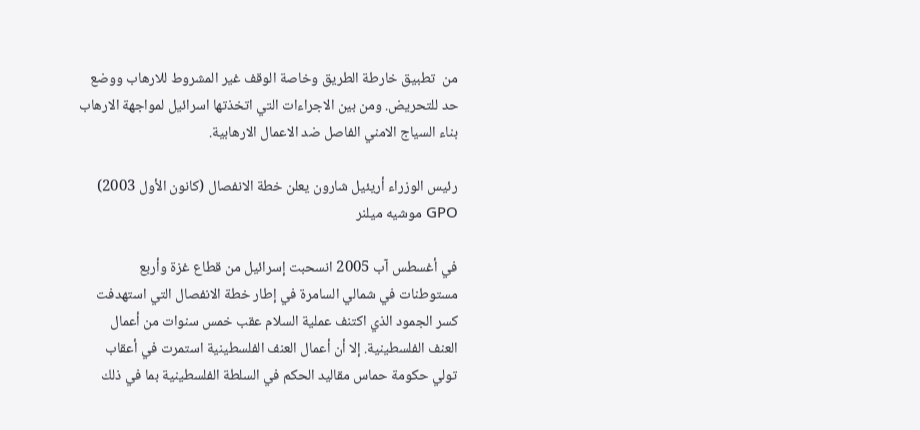من  تطبيق خارطة الطريق وخاصة الوقف غير المشروط للارهاب ووضع حد للتحريض. ومن بين الاجراءات التي اتخذتها اسرائيل لمواجهة الارهاب بناء السياج الامني الفاصل ضد الاعمال الارهابية.

رئيس الوزراء أريئيل شارون يعلن خطة الانفصال (كانون الأول 2003) GPO موشيه ميلنر

في أغسطس آب 2005 انسحبت إسرائيل من قطاع غزة وأربع مستوطنات في شمالي السامرة في إطار خطة الانفصال التي استهدفت كسر الجمود الذي اكتنف عملية السلام عقب خمس سنوات من أعمال العنف الفلسطينية. إلا أن أعمال العنف الفلسطينية استمرت في أعقاب تولي حكومة حماس مقاليد الحكم في السلطة الفلسطينية بما في ذلك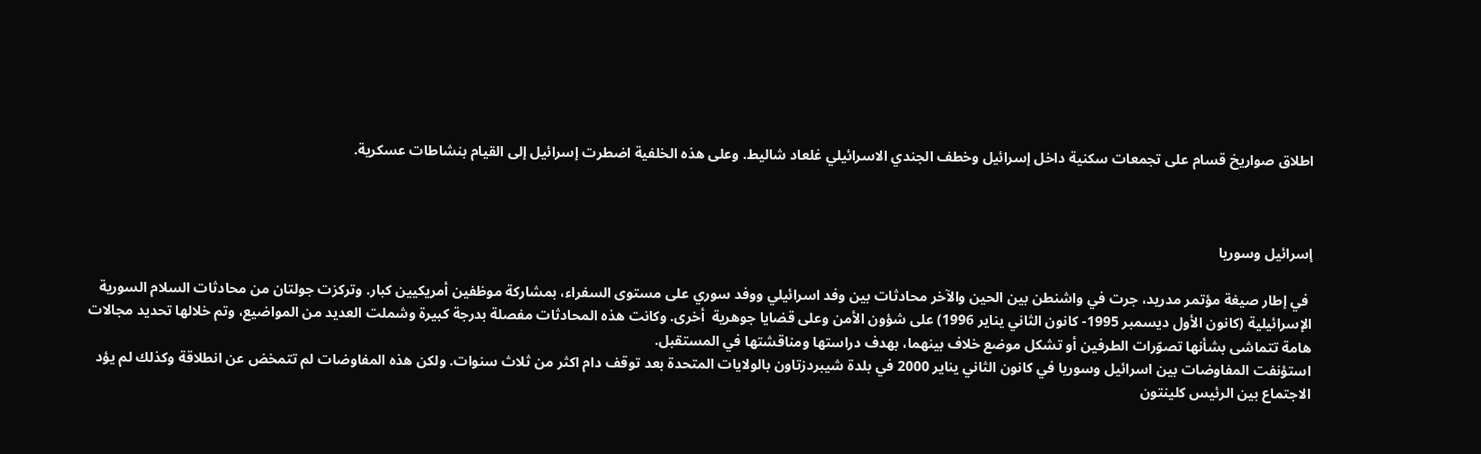اطلاق صواريخ قسام على تجمعات سكنية داخل إسرائيل وخطف الجندي الاسرائيلي غلعاد شاليط. وعلى هذه الخلفية اضطرت إسرائيل إلى القيام بنشاطات عسكرية.



إسرائيل وسوريا

 في إطار صيغة مؤتمر مدريد، جرت في واشنطن بين الحين والآخر محادثات بين وفد اسرائيلي ووفد سوري على مستوى السفراء، بمشاركة موظفين أمريكيين كبار. وتركزت جولتان من محادثات السلام السورية الإسرائيلية (كانون الأول ديسمبر 1995- كانون الثاني يناير 1996) على شؤون الأمن وعلى قضايا جوهرية  أخرى. وكانت هذه المحادثات مفصلة بدرجة كبيرة وشملت العديد من المواضيع، وتم خلالها تحديد مجالات هامة تتماشى بشأنها تصوّرات الطرفين أو تشكل موضع خلاف بينهما، بهدف دراستها ومناقشتها في المستقبل.
استؤنفت المفاوضات بين اسرائيل وسوريا في كانون الثاني يناير 2000 في بلدة شيبردزتاون بالولايات المتحدة بعد توقف دام اكثر من ثلاث سنوات. ولكن هذه المفاوضات لم تتمخض عن انطلاقة وكذلك لم يؤد الاجتماع بين الرئيس كلينتون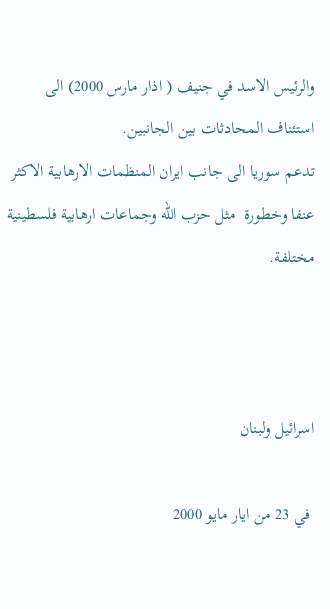والرئيس الاسد في جنيف ( اذار مارس 2000) الى استئناف المحادثات بين الجانبين.
تدعم سوريا الى جانب ايران المنظمات الارهابية الاكثر عنفا وخطورة  مثل حزب الله وجماعات ارهابية فلسطينية مختلفة.



اسرائيل ولبنان

 في 23 من ايار مايو 2000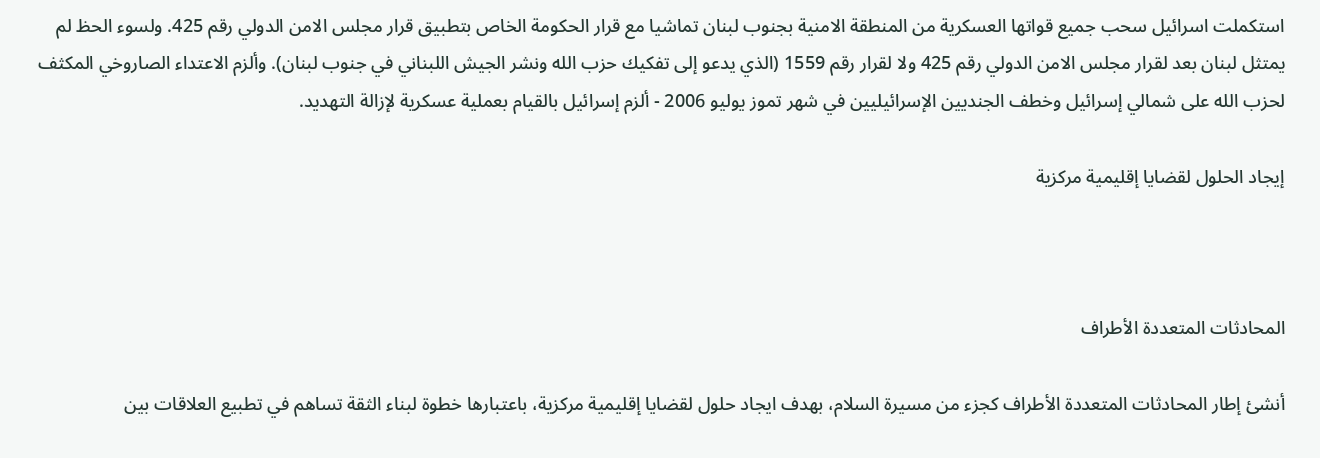استكملت اسرائيل سحب جميع قواتها العسكرية من المنطقة الامنية بجنوب لبنان تماشيا مع قرار الحكومة الخاص بتطبيق قرار مجلس الامن الدولي رقم 425. ولسوء الحظ لم يمتثل لبنان بعد لقرار مجلس الامن الدولي رقم 425 ولا لقرار رقم 1559 (الذي يدعو إلى تفكيك حزب الله ونشر الجيش اللبناني في جنوب لبنان). وألزم الاعتداء الصاروخي المكثف لحزب الله على شمالي إسرائيل وخطف الجنديين الإسرائيليين في شهر تموز يوليو 2006 - ألزم إسرائيل بالقيام بعملية عسكرية لإزالة التهديد.

إيجاد الحلول لقضايا إقليمية مركزية



المحادثات المتعددة الأطراف

أنشئ إطار المحادثات المتعددة الأطراف كجزء من مسيرة السلام، بهدف ايجاد حلول لقضايا إقليمية مركزية، باعتبارها خطوة لبناء الثقة تساهم في تطبيع العلاقات بين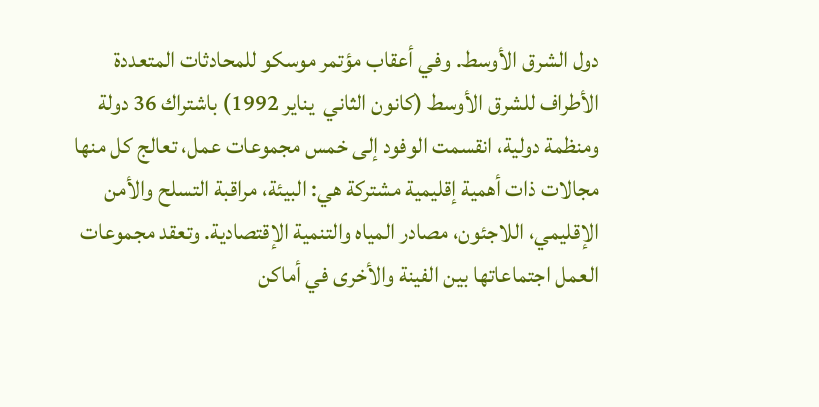دول الشرق الأوسط. وفي أعقاب مؤتمر موسكو للمحادثات المتعددة الأطراف للشرق الأوسط (كانون الثاني  يناير 1992) باشتراك 36 دولة ومنظمة دولية، انقسمت الوفود إلى خمس مجموعات عمل، تعالج كل منها مجالات ذات أهمية إقليمية مشتركة هي: البيئة، مراقبة التسلح والأمن الإقليمي، اللاجئون، مصادر المياه والتنمية الإقتصادية. وتعقد مجموعات العمل اجتماعاتها بين الفينة والأخرى في أماكن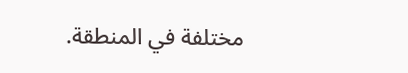مختلفة في المنطقة.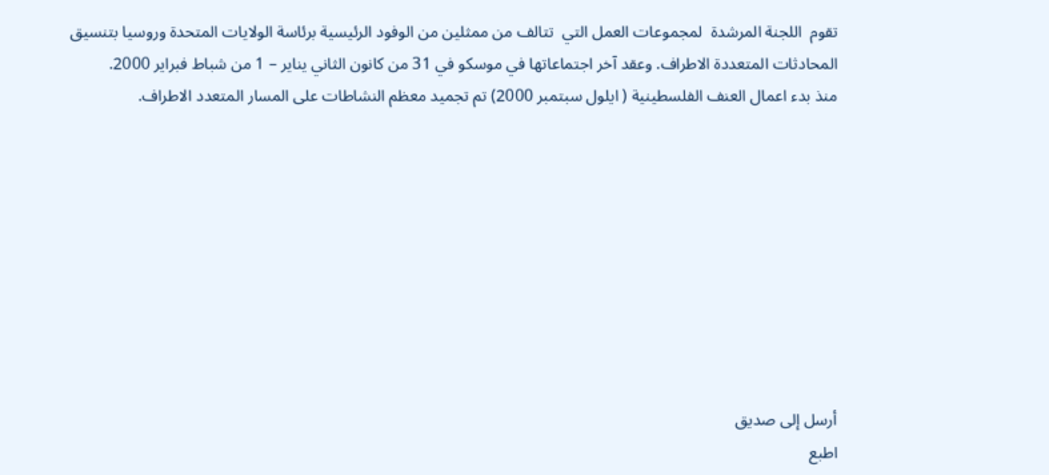تقوم  اللجنة المرشدة  لمجموعات العمل التي  تتالف من ممثلين من الوفود الرئيسية برئاسة الولايات المتحدة وروسيا بتنسيق المحادثات المتعددة الاطراف. وعقد آخر اجتماعاتها في موسكو في 31 من كانون الثاني يناير – 1 من شباط فبراير 2000.
منذ بدء اعمال العنف الفلسطينية ( ايلول سبتمبر 2000) تم تجميد معظم النشاطات على المسار المتعدد الاطراف.









أرسل إلى صديق
اطبع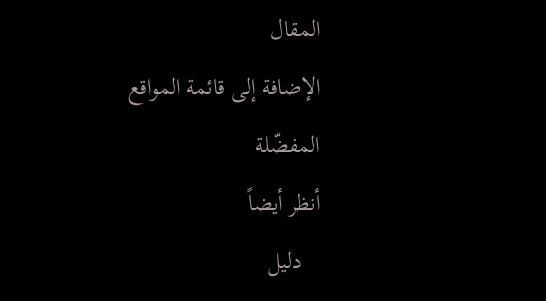المقال
الإضافة إلى قائمة المواقع المفضّلة
أنظر أيضاً
   دليل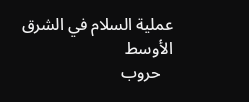عملية السلام في الشرق الأوسط
   حروب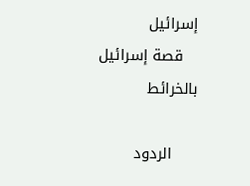إسرائيل
   قصة إسرائيل بالخرائط

     الردود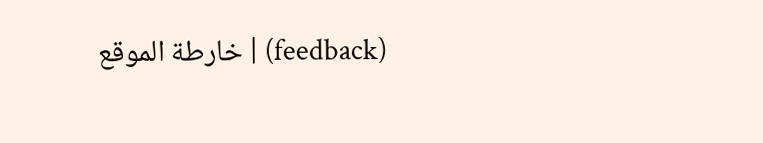(feedback) | خارطة الموقع